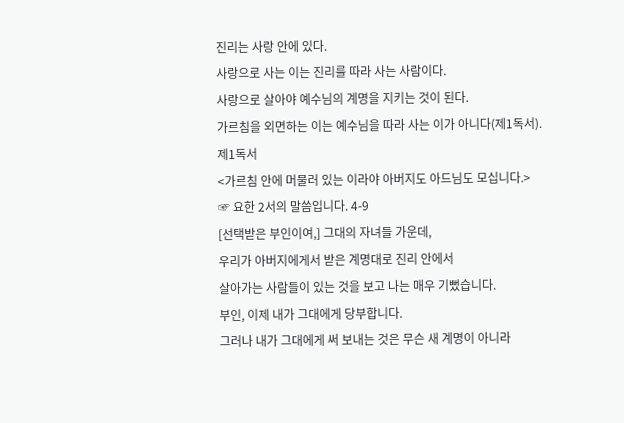진리는 사랑 안에 있다.
사랑으로 사는 이는 진리를 따라 사는 사람이다.
사랑으로 살아야 예수님의 계명을 지키는 것이 된다.
가르침을 외면하는 이는 예수님을 따라 사는 이가 아니다(제1독서).
제1독서
<가르침 안에 머물러 있는 이라야 아버지도 아드님도 모십니다.>
☞ 요한 2서의 말씀입니다. 4-9
[선택받은 부인이여,] 그대의 자녀들 가운데,
우리가 아버지에게서 받은 계명대로 진리 안에서
살아가는 사람들이 있는 것을 보고 나는 매우 기뻤습니다.
부인, 이제 내가 그대에게 당부합니다.
그러나 내가 그대에게 써 보내는 것은 무슨 새 계명이 아니라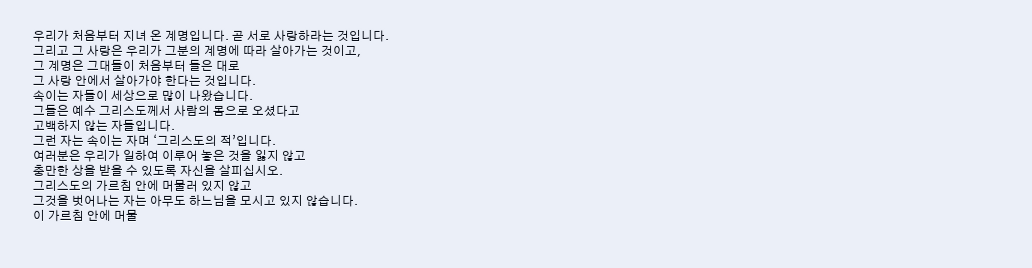우리가 처음부터 지녀 온 계명입니다. 곧 서로 사랑하라는 것입니다.
그리고 그 사랑은 우리가 그분의 계명에 따라 살아가는 것이고,
그 계명은 그대들이 처음부터 들은 대로
그 사랑 안에서 살아가야 한다는 것입니다.
속이는 자들이 세상으로 많이 나왔습니다.
그들은 예수 그리스도께서 사람의 몸으로 오셨다고
고백하지 않는 자들입니다.
그런 자는 속이는 자며 ‘그리스도의 적’입니다.
여러분은 우리가 일하여 이루어 놓은 것을 잃지 않고
충만한 상을 받을 수 있도록 자신을 살피십시오.
그리스도의 가르침 안에 머물러 있지 않고
그것을 벗어나는 자는 아무도 하느님을 모시고 있지 않습니다.
이 가르침 안에 머물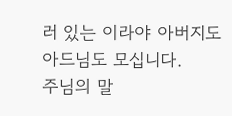러 있는 이라야 아버지도 아드님도 모십니다.
주님의 말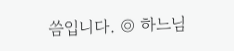씀입니다. ◎ 하느님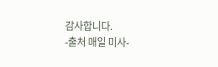감사합니다.
-출처 매일 미사-